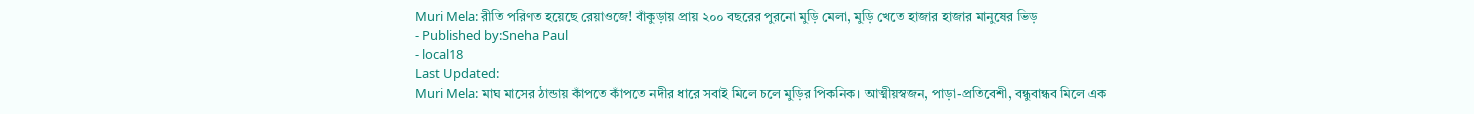Muri Mela: রীতি পরিণত হয়েছে রেয়াওজে! বাঁকুড়ায় প্রায় ২০০ বছরের পুরনো মুড়ি মেলা, মুড়ি খেতে হাজার হাজার মানুষের ভিড়
- Published by:Sneha Paul
- local18
Last Updated:
Muri Mela: মাঘ মাসের ঠান্ডায় কাঁপতে কাঁপতে নদীর ধারে সবাই মিলে চলে মুড়ির পিকনিক। আত্মীয়স্বজন, পাড়া-প্রতিবেশী, বন্ধুবান্ধব মিলে এক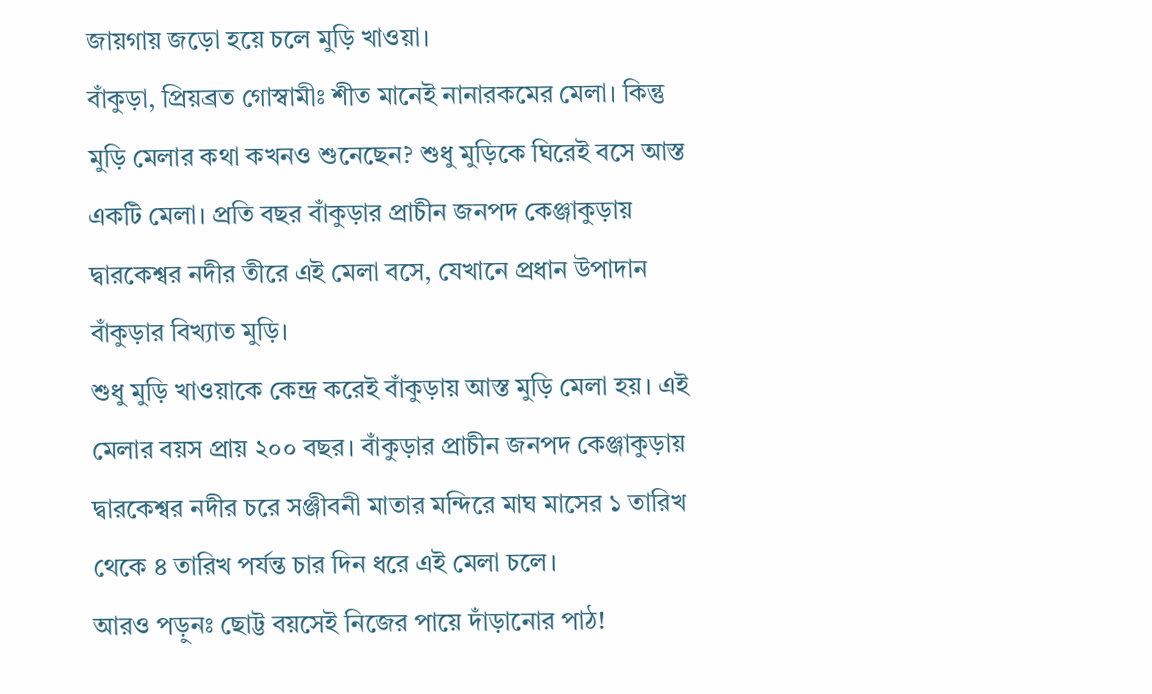জায়গায় জড়ো হয়ে চলে মুড়ি খাওয়া।
বাঁকুড়া, প্রিয়ব্রত গোস্বামীঃ শীত মানেই নানারকমের মেলা। কিন্তু মুড়ি মেলার কথা কখনও শুনেছেন? শুধু মুড়িকে ঘিরেই বসে আস্ত একটি মেলা। প্রতি বছর বাঁকুড়ার প্রাচীন জনপদ কেঞ্জাকুড়ায় দ্বারকেশ্বর নদীর তীরে এই মেলা বসে, যেখানে প্রধান উপাদান বাঁকুড়ার বিখ্যাত মুড়ি।
শুধু মুড়ি খাওয়াকে কেন্দ্র করেই বাঁকুড়ায় আস্ত মুড়ি মেলা হয়। এই মেলার বয়স প্রায় ২০০ বছর। বাঁকুড়ার প্রাচীন জনপদ কেঞ্জাকুড়ায় দ্বারকেশ্বর নদীর চরে সঞ্জীবনী মাতার মন্দিরে মাঘ মাসের ১ তারিখ থেকে ৪ তারিখ পর্যন্ত চার দিন ধরে এই মেলা চলে।
আরও পড়ুনঃ ছোট্ট বয়সেই নিজের পায়ে দাঁড়ানোর পাঠ!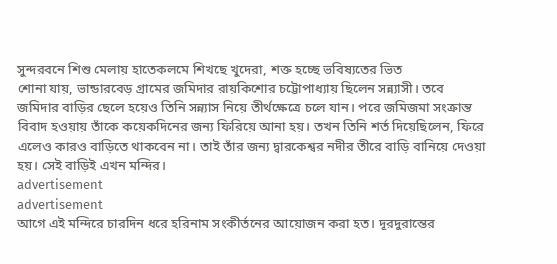সুন্দরবনে শিশু মেলায় হাতেকলমে শিখছে খুদেরা, শক্ত হচ্ছে ভবিষ্যতের ভিত
শোনা যায়, ভান্ডারবেড় গ্রামের জমিদার রায়কিশোর চট্টোপাধ্যায় ছিলেন সন্ন্যাসী। তবে জমিদার বাড়ির ছেলে হয়েও তিনি সন্ন্যাস নিয়ে তীর্থক্ষেত্রে চলে যান। পরে জমিজমা সংক্রান্ত বিবাদ হওয়ায় তাঁকে কয়েকদিনের জন্য ফিরিয়ে আনা হয়। তখন তিনি শর্ত দিয়েছিলেন, ফিরে এলেও কারও বাড়িতে থাকবেন না। তাই তাঁর জন্য দ্বারকেশ্বর নদীর তীরে বাড়ি বানিয়ে দেওয়া হয়। সেই বাড়িই এখন মন্দির।
advertisement
advertisement
আগে এই মন্দিরে চারদিন ধরে হরিনাম সংকীর্তনের আয়োজন করা হত। দূরদুরান্তের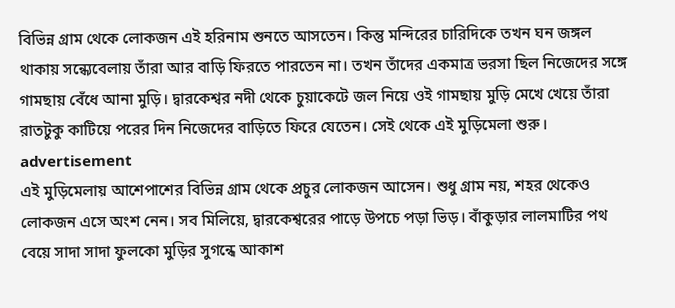বিভিন্ন গ্রাম থেকে লোকজন এই হরিনাম শুনতে আসতেন। কিন্তু মন্দিরের চারিদিকে তখন ঘন জঙ্গল থাকায় সন্ধ্যেবেলায় তাঁরা আর বাড়ি ফিরতে পারতেন না। তখন তাঁদের একমাত্র ভরসা ছিল নিজেদের সঙ্গে গামছায় বেঁধে আনা মুড়ি। দ্বারকেশ্বর নদী থেকে চুয়াকেটে জল নিয়ে ওই গামছায় মুড়ি মেখে খেয়ে তাঁরা রাতটুকু কাটিয়ে পরের দিন নিজেদের বাড়িতে ফিরে যেতেন। সেই থেকে এই মুড়িমেলা শুরু।
advertisement
এই মুড়িমেলায় আশেপাশের বিভিন্ন গ্রাম থেকে প্রচুর লোকজন আসেন। শুধু গ্রাম নয়, শহর থেকেও লোকজন এসে অংশ নেন। সব মিলিয়ে, দ্বারকেশ্বরের পাড়ে উপচে পড়া ভিড়। বাঁকুড়ার লালমাটির পথ বেয়ে সাদা সাদা ফুলকো মুড়ির সুগন্ধে আকাশ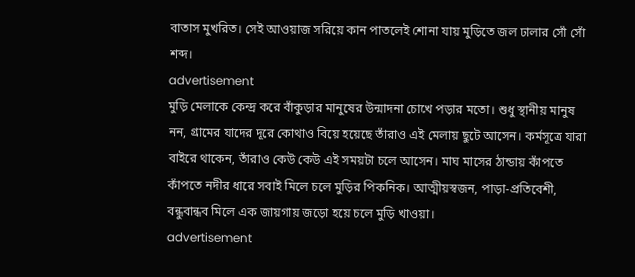বাতাস মুখরিত। সেই আওয়াজ সরিয়ে কান পাতলেই শোনা যায় মুড়িতে জল ঢালার সোঁ সোঁ শব্দ।
advertisement
মুড়ি মেলাকে কেন্দ্র করে বাঁকুড়ার মানুষের উন্মাদনা চোখে পড়ার মতো। শুধু স্থানীয় মানুষ নন, গ্রামের যাদের দূরে কোথাও বিয়ে হয়েছে তাঁরাও এই মেলায় ছুটে আসেন। কর্মসূত্রে যারা বাইরে থাকেন, তাঁরাও কেউ কেউ এই সময়টা চলে আসেন। মাঘ মাসের ঠান্ডায় কাঁপতে কাঁপতে নদীর ধারে সবাই মিলে চলে মুড়ির পিকনিক। আত্মীয়স্বজন, পাড়া-প্রতিবেশী, বন্ধুবান্ধব মিলে এক জায়গায় জড়ো হয়ে চলে মুড়ি খাওয়া।
advertisement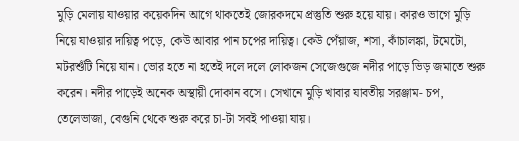মুড়ি মেলায় যাওয়ার কয়েকদিন আগে থাকতেই জোরকদমে প্রস্তুতি শুরু হয়ে যায়। কারও ভাগে মুড়ি নিয়ে যাওয়ার দায়িত্ব পড়ে, কেউ আবার পান চপের দায়িত্ব। কেউ পেঁয়াজ, শসা, কাঁচালঙ্কা, টমেটো, মটরশুঁটি নিয়ে যান। ভোর হতে না হতেই দলে দলে লোকজন সেজেগুজে নদীর পাড়ে ভিড় জমাতে শুরু করেন। নদীর পাড়েই অনেক অস্থায়ী দোকান বসে। সেখানে মুড়ি খাবার যাবতীয় সরঞ্জাম- চপ, তেলেভাজা, বেগুনি থেকে শুরু করে চা-টা সবই পাওয়া যায়।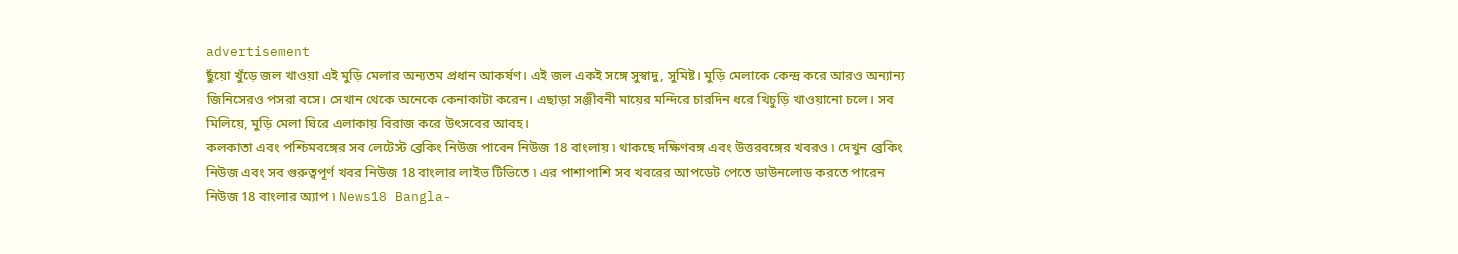advertisement
ছুঁয়ো খুঁড়ে জল খাওয়া এই মুড়ি মেলার অন্যতম প্রধান আকর্ষণ। এই জল একই সঙ্গে সুস্বাদু, সুমিষ্ট। মুড়ি মেলাকে কেন্দ্র করে আরও অন্যান্য জিনিসেরও পসরা বসে। সেখান থেকে অনেকে কেনাকাটা করেন। এছাড়া সঞ্জীবনী মায়ের মন্দিরে চারদিন ধরে খিচুড়ি খাওয়ানো চলে। সব মিলিয়ে, মুড়ি মেলা ঘিরে এলাকায় বিরাজ করে উৎসবের আবহ।
কলকাতা এবং পশ্চিমবঙ্গের সব লেটেস্ট ব্রেকিং নিউজ পাবেন নিউজ 18 বাংলায় ৷ থাকছে দক্ষিণবঙ্গ এবং উত্তরবঙ্গের খবরও ৷ দেখুন ব্রেকিং নিউজ এবং সব গুরুত্বপূর্ণ খবর নিউজ 18 বাংলার লাইভ টিভিতে ৷ এর পাশাপাশি সব খবরের আপডেট পেতে ডাউনলোড করতে পারেন নিউজ 18 বাংলার অ্যাপ ৷ News18 Bangla-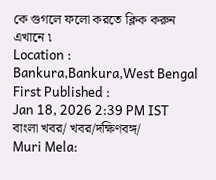কে গুগলে ফলো করতে ক্লিক করুন এখানে ৷
Location :
Bankura,Bankura,West Bengal
First Published :
Jan 18, 2026 2:39 PM IST
বাংলা খবর/ খবর/দক্ষিণবঙ্গ/
Muri Mela: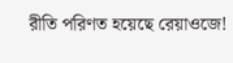রীতি পরিণত হয়েছে রেয়াওজে!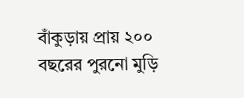বাঁকুড়ায় প্রায় ২০০ বছরের পুরনো মুড়ি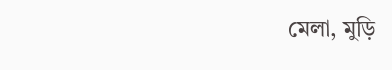মেলা, মুড়ি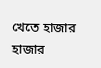খেতে হাজার হাজার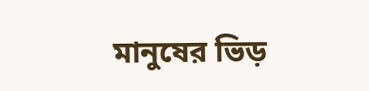মানুষের ভিড়